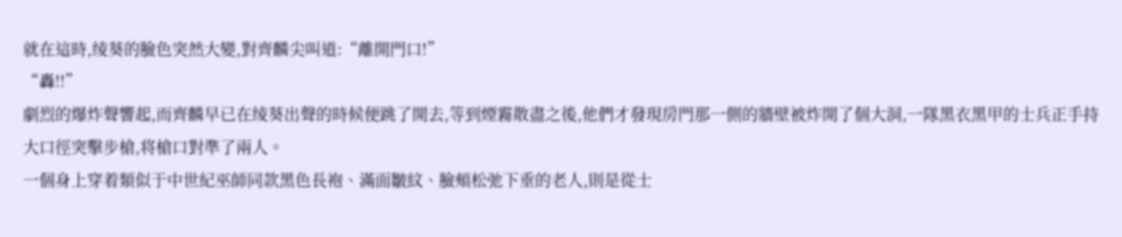就在這時,绫葵的臉色突然大變,對齊麟尖叫道:“離開門口!”
“轟!!”
劇烈的爆炸聲響起,而齊麟早已在绫葵出聲的時候便跳了開去,等到煙霧散盡之後,他們才發現房門那一側的牆壁被炸開了個大洞,一隊黑衣黑甲的士兵正手持大口徑突擊步槍,将槍口對準了兩人。
一個身上穿着類似于中世紀巫師同款黑色長袍、滿面皺紋、臉頰松弛下垂的老人,則是從士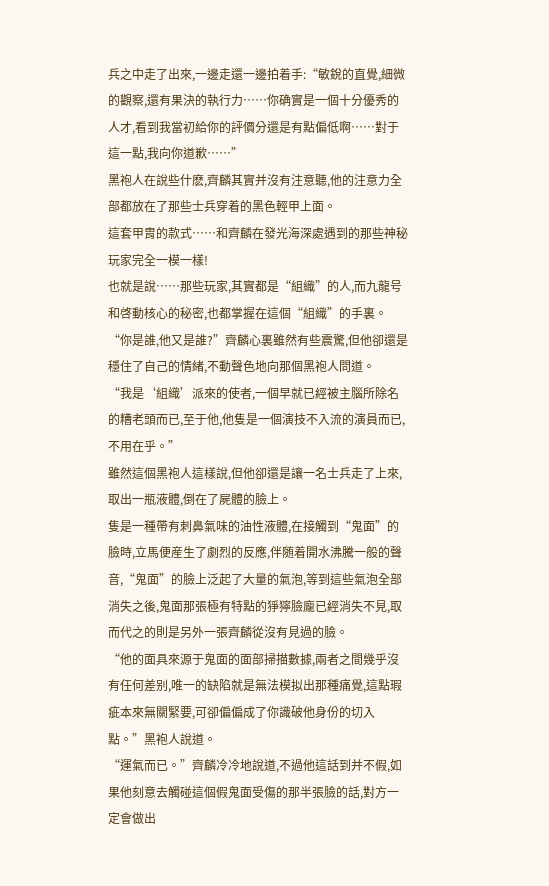兵之中走了出來,一邊走還一邊拍着手:“敏銳的直覺,細微的觀察,還有果決的執行力……你确實是一個十分優秀的人才,看到我當初給你的評價分還是有點偏低啊……對于這一點,我向你道歉……”
黑袍人在說些什麽,齊麟其實并沒有注意聽,他的注意力全部都放在了那些士兵穿着的黑色輕甲上面。
這套甲胄的款式……和齊麟在發光海深處遇到的那些神秘玩家完全一模一樣!
也就是說……那些玩家,其實都是“組織”的人,而九龍号和啓動核心的秘密,也都掌握在這個“組織”的手裏。
“你是誰,他又是誰?”齊麟心裏雖然有些震驚,但他卻還是穩住了自己的情緒,不動聲色地向那個黑袍人問道。
“我是‘組織’派來的使者,一個早就已經被主腦所除名的糟老頭而已,至于他,他隻是一個演技不入流的演員而已,不用在乎。”
雖然這個黑袍人這樣說,但他卻還是讓一名士兵走了上來,取出一瓶液體,倒在了屍體的臉上。
隻是一種帶有刺鼻氣味的油性液體,在接觸到“鬼面”的臉時,立馬便産生了劇烈的反應,伴随着開水沸騰一般的聲音,“鬼面”的臉上泛起了大量的氣泡,等到這些氣泡全部消失之後,鬼面那張極有特點的猙獰臉龐已經消失不見,取而代之的則是另外一張齊麟從沒有見過的臉。
“他的面具來源于鬼面的面部掃描數據,兩者之間幾乎沒有任何差别,唯一的缺陷就是無法模拟出那種痛覺,這點瑕疵本來無關緊要,可卻偏偏成了你識破他身份的切入點。”黑袍人說道。
“運氣而已。”齊麟冷冷地說道,不過他這話到并不假,如果他刻意去觸碰這個假鬼面受傷的那半張臉的話,對方一定會做出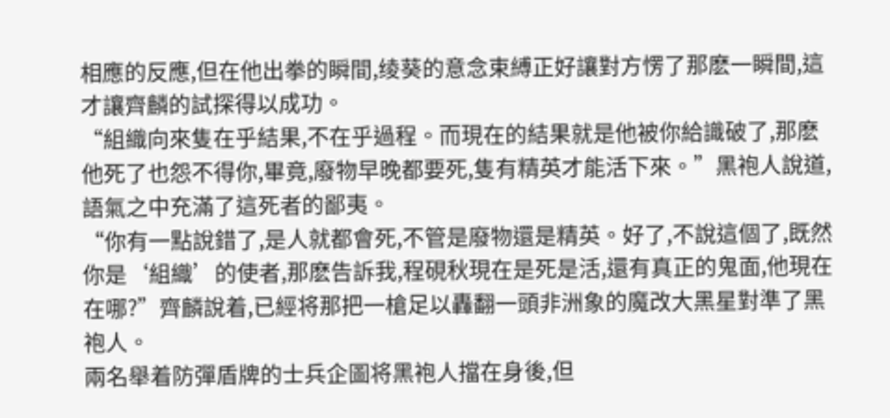相應的反應,但在他出拳的瞬間,绫葵的意念束縛正好讓對方愣了那麽一瞬間,這才讓齊麟的試探得以成功。
“組織向來隻在乎結果,不在乎過程。而現在的結果就是他被你給識破了,那麽他死了也怨不得你,畢竟,廢物早晚都要死,隻有精英才能活下來。”黑袍人說道,語氣之中充滿了這死者的鄙夷。
“你有一點說錯了,是人就都會死,不管是廢物還是精英。好了,不說這個了,既然你是‘組織’的使者,那麽告訴我,程硯秋現在是死是活,還有真正的鬼面,他現在在哪?”齊麟說着,已經将那把一槍足以轟翻一頭非洲象的魔改大黑星對準了黑袍人。
兩名舉着防彈盾牌的士兵企圖将黑袍人擋在身後,但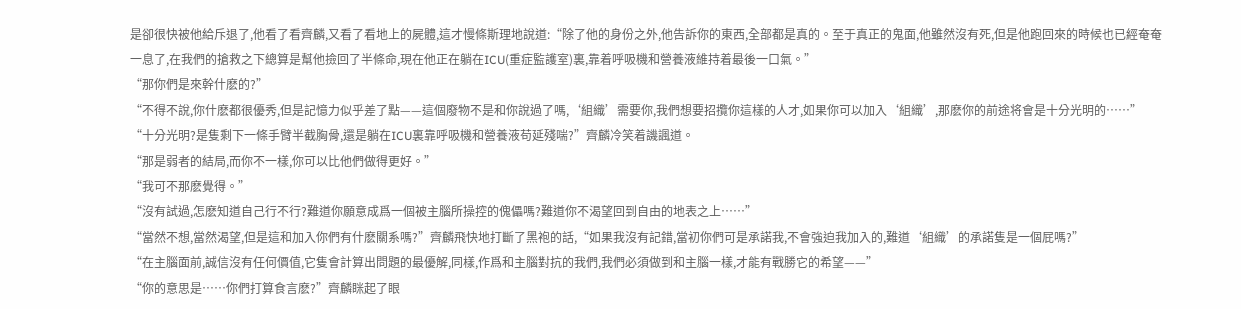是卻很快被他給斥退了,他看了看齊麟,又看了看地上的屍體,這才慢條斯理地說道:“除了他的身份之外,他告訴你的東西,全部都是真的。至于真正的鬼面,他雖然沒有死,但是他跑回來的時候也已經奄奄一息了,在我們的搶救之下總算是幫他撿回了半條命,現在他正在躺在ICU(重症監護室)裏,靠着呼吸機和營養液維持着最後一口氣。”
“那你們是來幹什麽的?”
“不得不說,你什麽都很優秀,但是記憶力似乎差了點——這個廢物不是和你說過了嗎,‘組織’需要你,我們想要招攬你這樣的人才,如果你可以加入‘組織’,那麽你的前途将會是十分光明的……”
“十分光明?是隻剩下一條手臂半截胸骨,還是躺在ICU裏靠呼吸機和營養液苟延殘喘?”齊麟冷笑着譏諷道。
“那是弱者的結局,而你不一樣,你可以比他們做得更好。”
“我可不那麽覺得。”
“沒有試過,怎麽知道自己行不行?難道你願意成爲一個被主腦所操控的傀儡嗎?難道你不渴望回到自由的地表之上……”
“當然不想,當然渴望,但是這和加入你們有什麽關系嗎?”齊麟飛快地打斷了黑袍的話,“如果我沒有記錯,當初你們可是承諾我,不會強迫我加入的,難道‘組織’的承諾隻是一個屁嗎?”
“在主腦面前,誠信沒有任何價值,它隻會計算出問題的最優解,同樣,作爲和主腦對抗的我們,我們必須做到和主腦一樣,才能有戰勝它的希望——”
“你的意思是……你們打算食言麽?”齊麟眯起了眼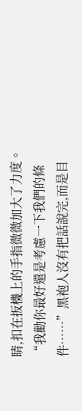睛,扣在扳機上的手指微微加大了力度。
“我勸你最好還是考慮一下我們的條件……”黑袍人沒有把話說完,而是目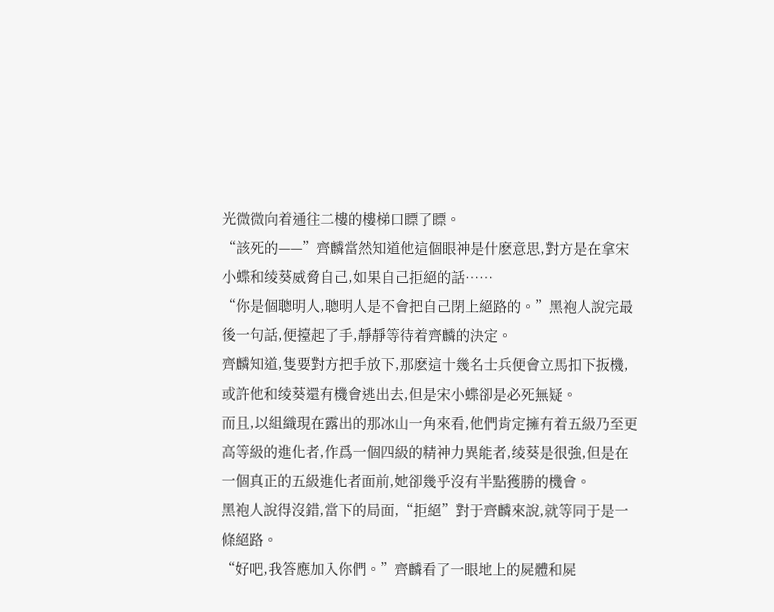光微微向着通往二樓的樓梯口瞟了瞟。
“該死的——”齊麟當然知道他這個眼神是什麽意思,對方是在拿宋小蝶和绫葵威脅自己,如果自己拒絕的話……
“你是個聰明人,聰明人是不會把自己閉上絕路的。”黑袍人說完最後一句話,便擡起了手,靜靜等待着齊麟的決定。
齊麟知道,隻要對方把手放下,那麽這十幾名士兵便會立馬扣下扳機,或許他和绫葵還有機會逃出去,但是宋小蝶卻是必死無疑。
而且,以組織現在露出的那冰山一角來看,他們肯定擁有着五級乃至更高等級的進化者,作爲一個四級的精神力異能者,绫葵是很強,但是在一個真正的五級進化者面前,她卻幾乎沒有半點獲勝的機會。
黑袍人說得沒錯,當下的局面,“拒絕”對于齊麟來說,就等同于是一條絕路。
“好吧,我答應加入你們。”齊麟看了一眼地上的屍體和屍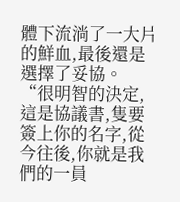體下流淌了一大片的鮮血,最後還是選擇了妥協。
“很明智的決定,這是協議書,隻要簽上你的名字,從今往後,你就是我們的一員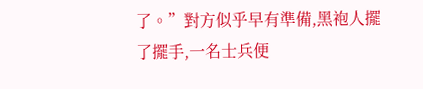了。”對方似乎早有準備,黑袍人擺了擺手,一名士兵便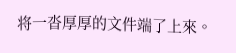将一沓厚厚的文件端了上來。